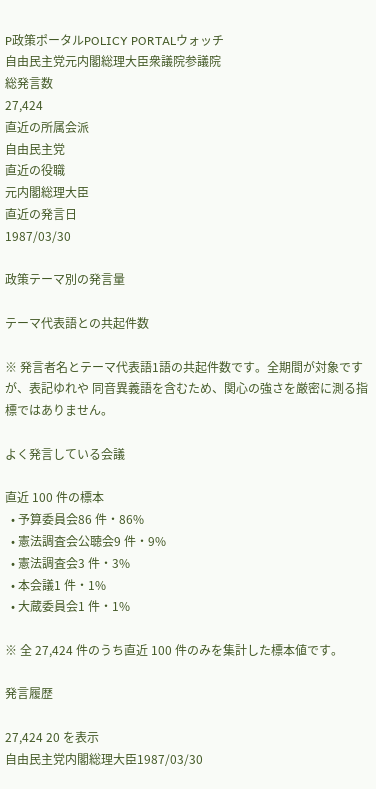P政策ポータルPOLICY PORTALウォッチ
自由民主党元内閣総理大臣衆議院参議院
総発言数
27,424
直近の所属会派
自由民主党
直近の役職
元内閣総理大臣
直近の発言日
1987/03/30

政策テーマ別の発言量

テーマ代表語との共起件数

※ 発言者名とテーマ代表語1語の共起件数です。全期間が対象ですが、表記ゆれや 同音異義語を含むため、関心の強さを厳密に測る指標ではありません。

よく発言している会議

直近 100 件の標本
  • 予算委員会86 件・86%
  • 憲法調査会公聴会9 件・9%
  • 憲法調査会3 件・3%
  • 本会議1 件・1%
  • 大蔵委員会1 件・1%

※ 全 27,424 件のうち直近 100 件のみを集計した標本値です。

発言履歴

27,424 20 を表示
自由民主党内閣総理大臣1987/03/30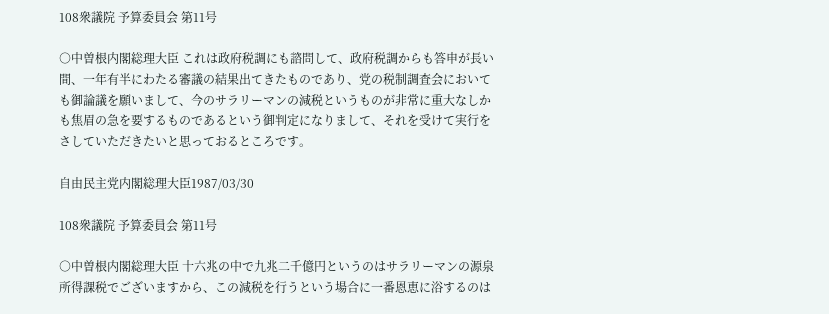108衆議院 予算委員会 第11号

○中曽根内閣総理大臣 これは政府税調にも諮問して、政府税調からも答申が長い間、一年有半にわたる審議の結果出てきたものであり、党の税制調査会においても御論議を願いまして、今のサラリーマンの減税というものが非常に重大なしかも焦眉の急を要するものであるという御判定になりまして、それを受けて実行をさしていただきたいと思っておるところです。

自由民主党内閣総理大臣1987/03/30

108衆議院 予算委員会 第11号

○中曽根内閣総理大臣 十六兆の中で九兆二千億円というのはサラリーマンの源泉所得課税でございますから、この減税を行うという場合に一番恩恵に浴するのは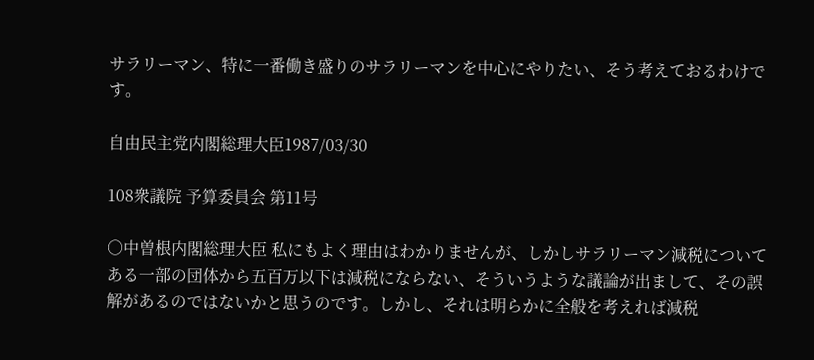サラリーマン、特に一番働き盛りのサラリーマンを中心にやりたい、そう考えておるわけです。

自由民主党内閣総理大臣1987/03/30

108衆議院 予算委員会 第11号

○中曽根内閣総理大臣 私にもよく理由はわかりませんが、しかしサラリーマン減税についてある一部の団体から五百万以下は減税にならない、そういうような議論が出まして、その誤解があるのではないかと思うのです。しかし、それは明らかに全般を考えれば減税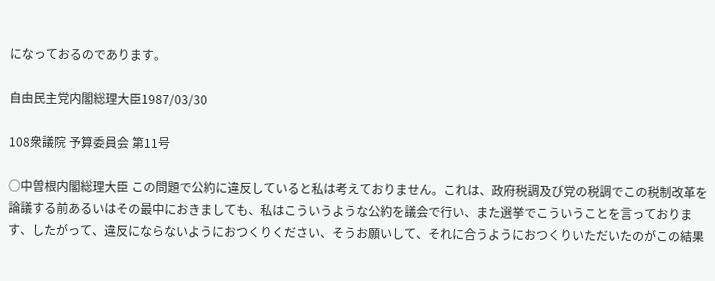になっておるのであります。

自由民主党内閣総理大臣1987/03/30

108衆議院 予算委員会 第11号

○中曽根内閣総理大臣 この問題で公約に違反していると私は考えておりません。これは、政府税調及び党の税調でこの税制改革を論議する前あるいはその最中におきましても、私はこういうような公約を議会で行い、また選挙でこういうことを言っております、したがって、違反にならないようにおつくりください、そうお願いして、それに合うようにおつくりいただいたのがこの結果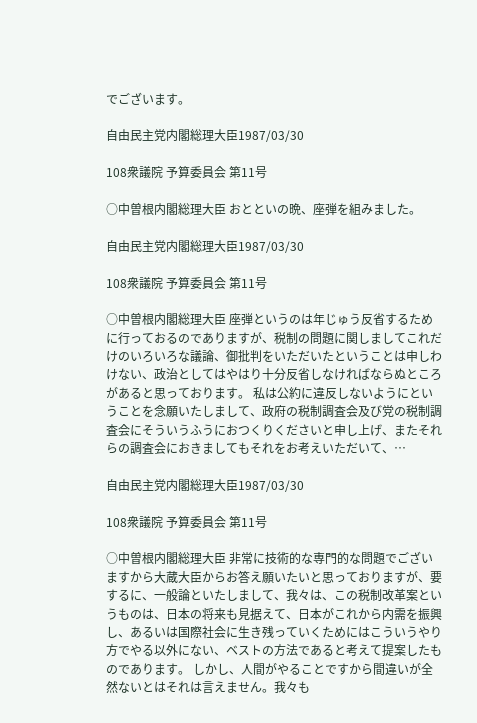でございます。

自由民主党内閣総理大臣1987/03/30

108衆議院 予算委員会 第11号

○中曽根内閣総理大臣 おとといの晩、座弾を組みました。

自由民主党内閣総理大臣1987/03/30

108衆議院 予算委員会 第11号

○中曽根内閣総理大臣 座弾というのは年じゅう反省するために行っておるのでありますが、税制の問題に関しましてこれだけのいろいろな議論、御批判をいただいたということは申しわけない、政治としてはやはり十分反省しなければならぬところがあると思っております。 私は公約に違反しないようにということを念願いたしまして、政府の税制調査会及び党の税制調査会にそういうふうにおつくりくださいと申し上げ、またそれらの調査会におきましてもそれをお考えいただいて、…

自由民主党内閣総理大臣1987/03/30

108衆議院 予算委員会 第11号

○中曽根内閣総理大臣 非常に技術的な専門的な問題でございますから大蔵大臣からお答え願いたいと思っておりますが、要するに、一般論といたしまして、我々は、この税制改革案というものは、日本の将来も見据えて、日本がこれから内需を振興し、あるいは国際社会に生き残っていくためにはこういうやり方でやる以外にない、ベストの方法であると考えて提案したものであります。 しかし、人間がやることですから間違いが全然ないとはそれは言えません。我々も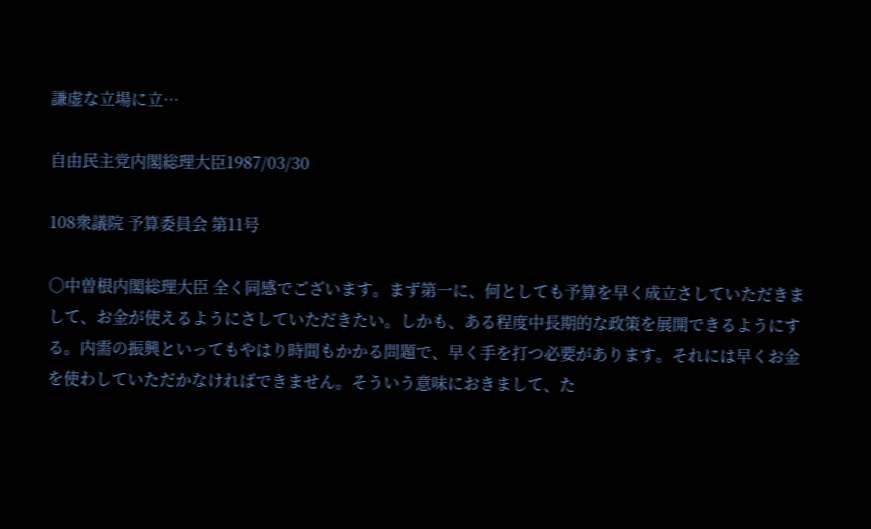謙虚な立場に立…

自由民主党内閣総理大臣1987/03/30

108衆議院 予算委員会 第11号

○中曽根内閣総理大臣 全く同感でございます。まず第一に、何としても予算を早く成立さしていただきまして、お金が使えるようにさしていただきたい。しかも、ある程度中長期的な政策を展開できるようにする。内需の振興といってもやはり時間もかかる問題で、早く手を打つ必要があります。それには早くお金を使わしていただかなければできません。そういう意味におきまして、た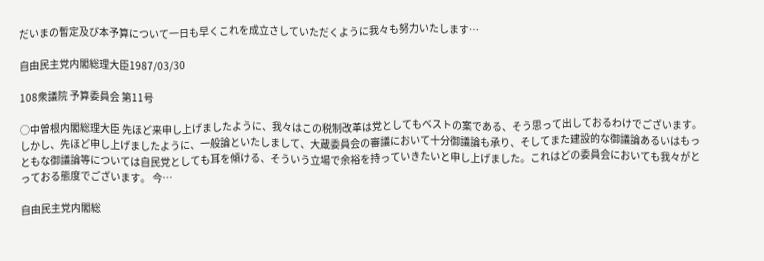だいまの暫定及び本予算について一日も早くこれを成立さしていただくように我々も努力いたします…

自由民主党内閣総理大臣1987/03/30

108衆議院 予算委員会 第11号

○中曽根内閣総理大臣 先ほど来申し上げましたように、我々はこの税制改革は党としてもベストの案である、そう思って出しておるわけでございます。しかし、先ほど申し上げましたように、一般論といたしまして、大蔵委員会の審議において十分御議論も承り、そしてまた建設的な御議論あるいはもっともな御議論等については自民党としても耳を傾ける、そういう立場で余裕を持っていきたいと申し上げました。これはどの委員会においても我々がとっておる態度でございます。 今…

自由民主党内閣総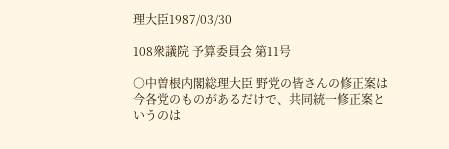理大臣1987/03/30

108衆議院 予算委員会 第11号

○中曽根内閣総理大臣 野党の皆さんの修正案は今各党のものがあるだけで、共同統一修正案というのは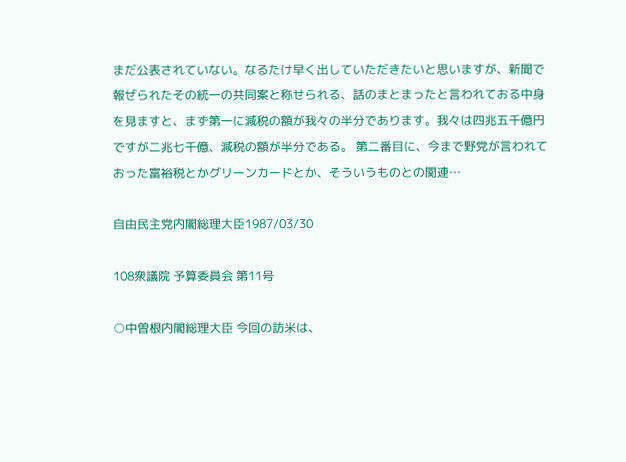まだ公表されていない。なるたけ早く出していただきたいと思いますが、新聞で報ぜられたその統一の共同案と称せられる、話のまとまったと言われておる中身を見ますと、まず第一に減税の額が我々の半分であります。我々は四兆五千億円ですが二兆七千億、減税の額が半分である。 第二番目に、今まで野党が言われておった富裕税とかグリーンカードとか、そういうものとの関連…

自由民主党内閣総理大臣1987/03/30

108衆議院 予算委員会 第11号

○中曽根内閣総理大臣 今回の訪米は、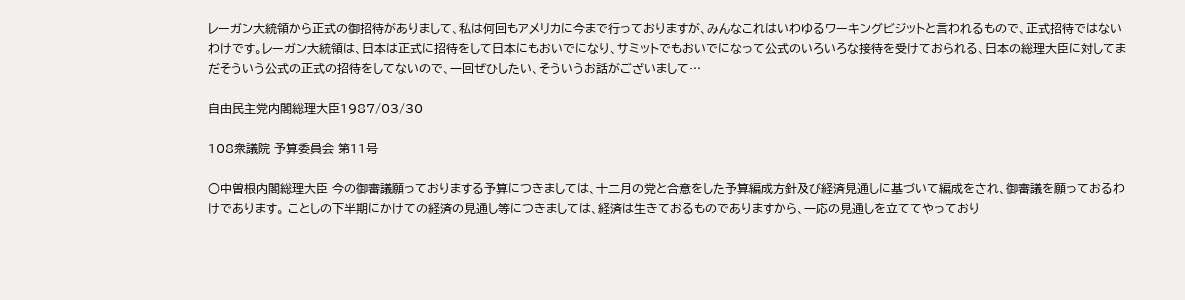レーガン大統領から正式の御招待がありまして、私は何回もアメリカに今まで行っておりますが、みんなこれはいわゆるワーキングビジットと言われるもので、正式招待ではないわけです。レーガン大統領は、日本は正式に招待をして日本にもおいでになり、サミットでもおいでになって公式のいろいろな接待を受けておられる、日本の総理大臣に対してまだそういう公式の正式の招待をしてないので、一回ぜひしたい、そういうお話がございまして…

自由民主党内閣総理大臣1987/03/30

108衆議院 予算委員会 第11号

○中曽根内閣総理大臣 今の御審議願っておりまする予算につきましては、十二月の党と合意をした予算編成方針及び経済見通しに基づいて編成をされ、御審議を願っておるわけであります。 ことしの下半期にかけての経済の見通し等につきましては、経済は生きておるものでありますから、一応の見通しを立ててやっており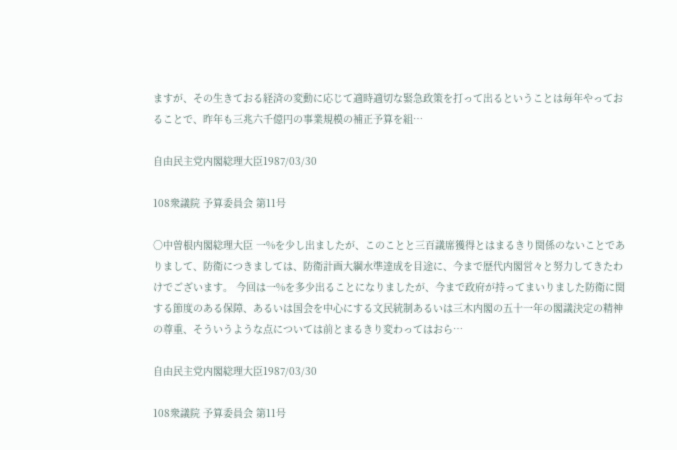ますが、その生きておる経済の変動に応じて適時適切な緊急政策を打って出るということは毎年やっておることで、昨年も三兆六千億円の事業規模の補正予算を組…

自由民主党内閣総理大臣1987/03/30

108衆議院 予算委員会 第11号

○中曽根内閣総理大臣 一%を少し出ましたが、このことと三百議席獲得とはまるきり関係のないことでありまして、防衛につきましては、防衛計画大綱水準達成を目途に、今まで歴代内閣営々と努力してきたわけでございます。 今回は一%を多少出ることになりましたが、今まで政府が持ってまいりました防衛に関する節度のある保障、あるいは国会を中心にする文民統制あるいは三木内閣の五十一年の閣議決定の精神の尊重、そういうような点については前とまるきり変わってはおら…

自由民主党内閣総理大臣1987/03/30

108衆議院 予算委員会 第11号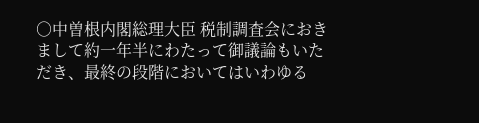○中曽根内閣総理大臣 税制調査会におきまして約一年半にわたって御議論もいただき、最終の段階においてはいわゆる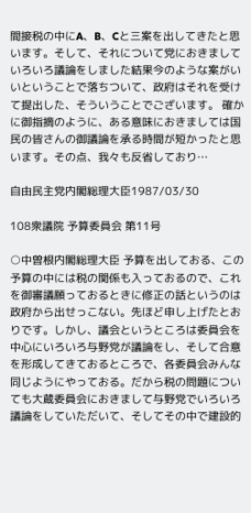間接税の中にA、B、Cと三案を出してきたと思います。そして、それについて党におきましていろいろ議論をしました結果今のような案がいいということで落ちついて、政府はそれを受けて提出した、そういうことでございます。 確かに御指摘のように、ある意味におきましては国民の皆さんの御議論を承る時間が短かったと思います。その点、我々も反省しており…

自由民主党内閣総理大臣1987/03/30

108衆議院 予算委員会 第11号

○中曽根内閣総理大臣 予算を出しておる、この予算の中には税の関係も入っておるので、これを御審議願っておるときに修正の話というのは政府から出せっこない。先ほど申し上げたとおりです。しかし、議会というところは委員会を中心にいろいろ与野党が議論をし、そして合意を形成してきておるところで、各委員会みんな同じようにやっておる。だから税の問題についても大蔵委員会におきまして与野党でいろいろ議論をしていただいて、そしてその中で建設的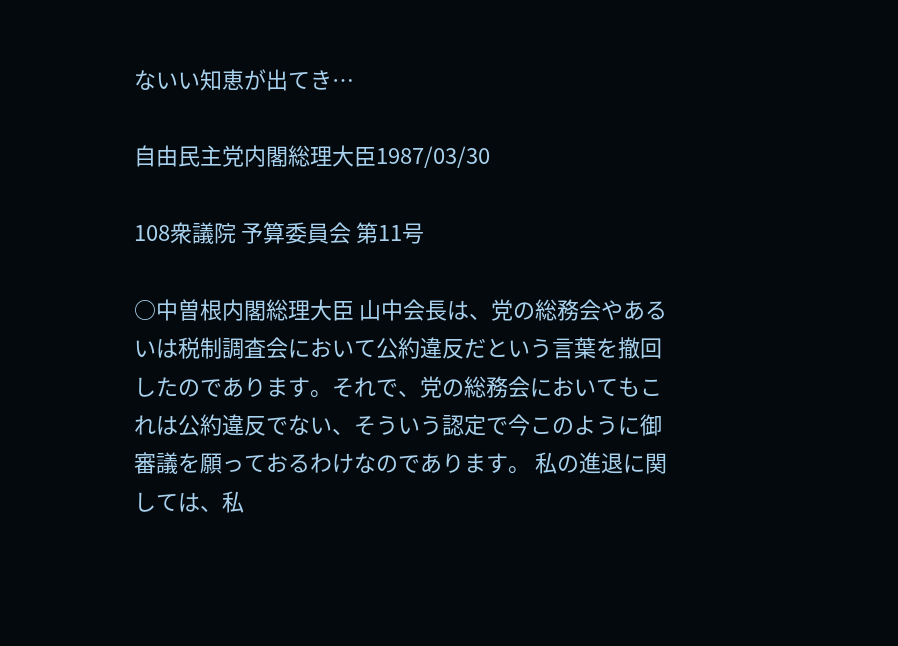ないい知恵が出てき…

自由民主党内閣総理大臣1987/03/30

108衆議院 予算委員会 第11号

○中曽根内閣総理大臣 山中会長は、党の総務会やあるいは税制調査会において公約違反だという言葉を撤回したのであります。それで、党の総務会においてもこれは公約違反でない、そういう認定で今このように御審議を願っておるわけなのであります。 私の進退に関しては、私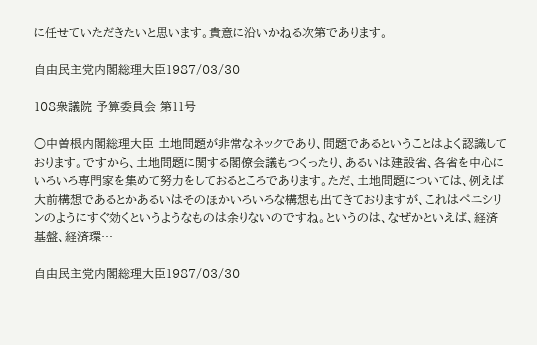に任せていただきたいと思います。貴意に沿いかねる次第であります。

自由民主党内閣総理大臣1987/03/30

108衆議院 予算委員会 第11号

○中曽根内閣総理大臣 土地問題が非常なネックであり、問題であるということはよく認識しております。ですから、土地問題に関する閣僚会議もつくったり、あるいは建設省、各省を中心にいろいろ専門家を集めて努力をしておるところであります。ただ、土地問題については、例えば大前構想であるとかあるいはそのほかいろいろな構想も出てきておりますが、これはペニシリンのようにすぐ効くというようなものは余りないのですね。というのは、なぜかといえば、経済基盤、経済環…

自由民主党内閣総理大臣1987/03/30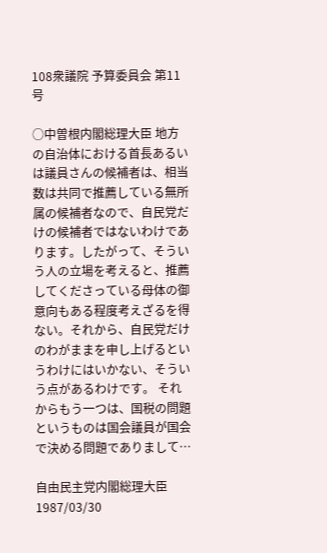108衆議院 予算委員会 第11号

○中曽根内閣総理大臣 地方の自治体における首長あるいは議員さんの候補者は、相当数は共同で推薦している無所属の候補者なので、自民党だけの候補者ではないわけであります。したがって、そういう人の立場を考えると、推薦してくださっている母体の御意向もある程度考えざるを得ない。それから、自民党だけのわがままを申し上げるというわけにはいかない、そういう点があるわけです。 それからもう一つは、国税の問題というものは国会議員が国会で決める問題でありまして…

自由民主党内閣総理大臣1987/03/30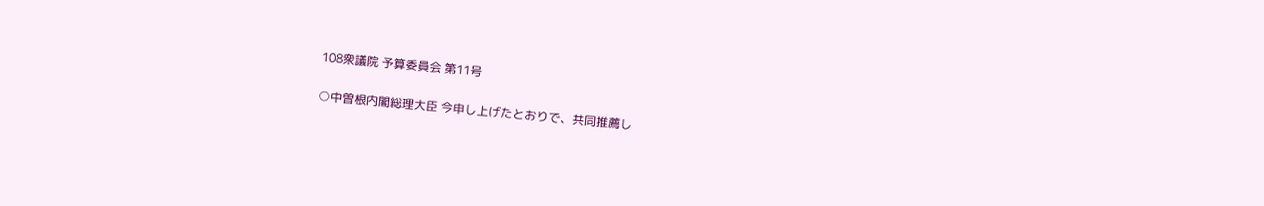108衆議院 予算委員会 第11号

○中曽根内閣総理大臣 今申し上げたとおりで、共同推薦し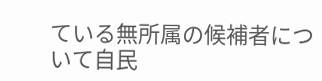ている無所属の候補者について自民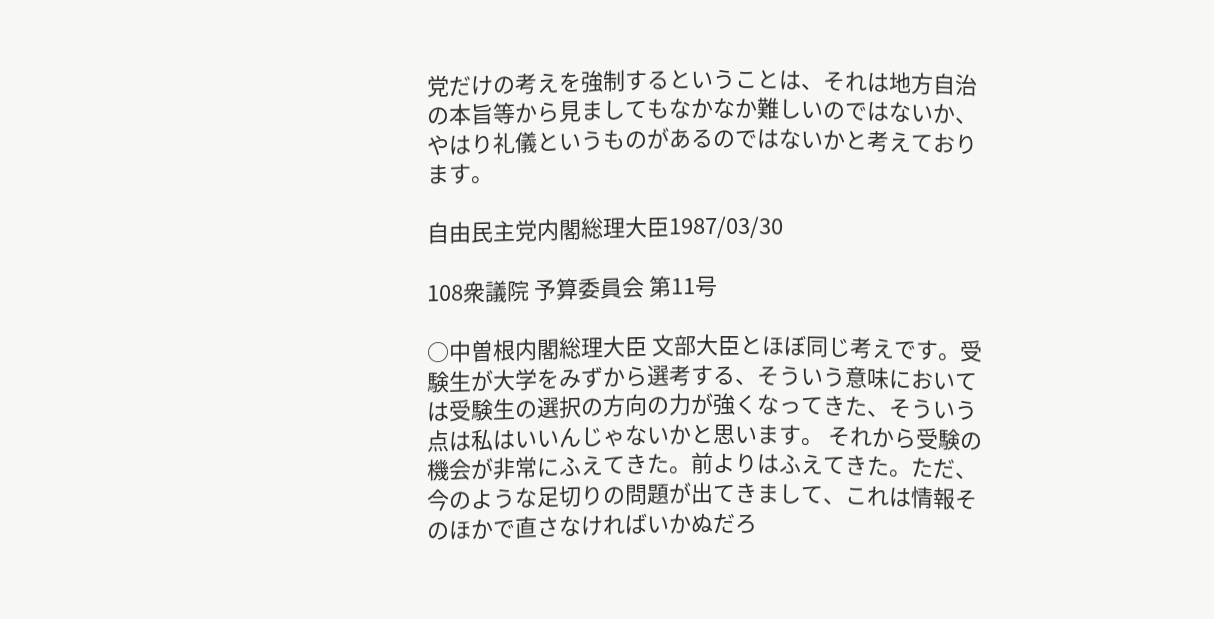党だけの考えを強制するということは、それは地方自治の本旨等から見ましてもなかなか難しいのではないか、やはり礼儀というものがあるのではないかと考えております。

自由民主党内閣総理大臣1987/03/30

108衆議院 予算委員会 第11号

○中曽根内閣総理大臣 文部大臣とほぼ同じ考えです。受験生が大学をみずから選考する、そういう意味においては受験生の選択の方向の力が強くなってきた、そういう点は私はいいんじゃないかと思います。 それから受験の機会が非常にふえてきた。前よりはふえてきた。ただ、今のような足切りの問題が出てきまして、これは情報そのほかで直さなければいかぬだろ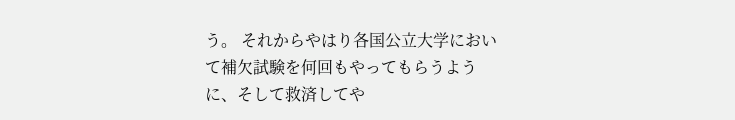う。 それからやはり各国公立大学において補欠試験を何回もやってもらうように、そして救済してや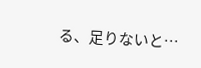る、足りないと…